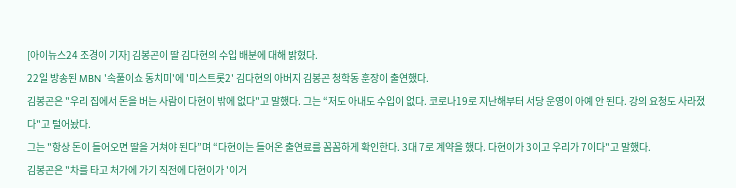[아이뉴스24 조경이 기자] 김봉곤이 딸 김다현의 수입 배분에 대해 밝혔다.
22일 방송된 MBN '속풀이쇼 동치미'에 '미스트롯2' 김다현의 아버지 김봉곤 청학동 훈장이 출연했다.
김봉곤은 "우리 집에서 돈을 버는 사람이 다현이 밖에 없다"고 말했다. 그는 “저도 아내도 수입이 없다. 코로나19로 지난해부터 서당 운영이 아예 안 된다. 강의 요청도 사라졌다"고 털어놨다.
그는 "항상 돈이 들어오면 딸을 거쳐야 된다”며 “다현이는 들어온 출연료를 꼼꼼하게 확인한다. 3대 7로 계약을 했다. 다현이가 3이고 우리가 7이다"고 말했다.
김봉곤은 "차를 타고 처가에 가기 직전에 다현이가 '이거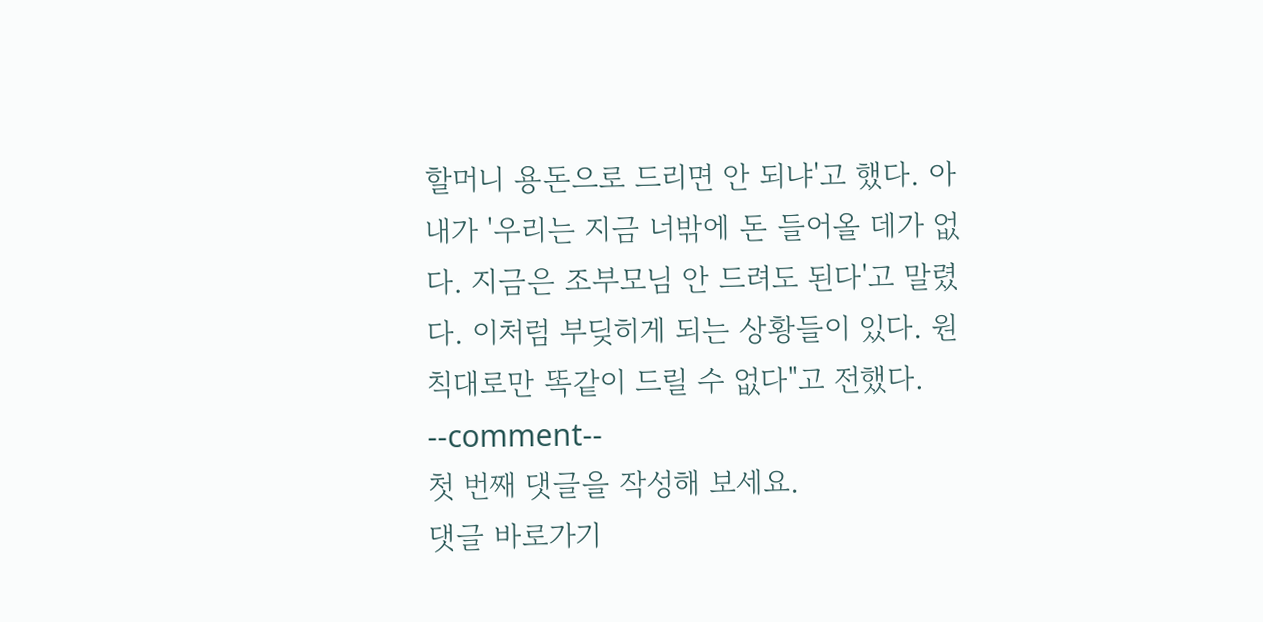할머니 용돈으로 드리면 안 되냐'고 했다. 아내가 '우리는 지금 너밖에 돈 들어올 데가 없다. 지금은 조부모님 안 드려도 된다'고 말렸다. 이처럼 부딪히게 되는 상황들이 있다. 원칙대로만 똑같이 드릴 수 없다"고 전했다.
--comment--
첫 번째 댓글을 작성해 보세요.
댓글 바로가기